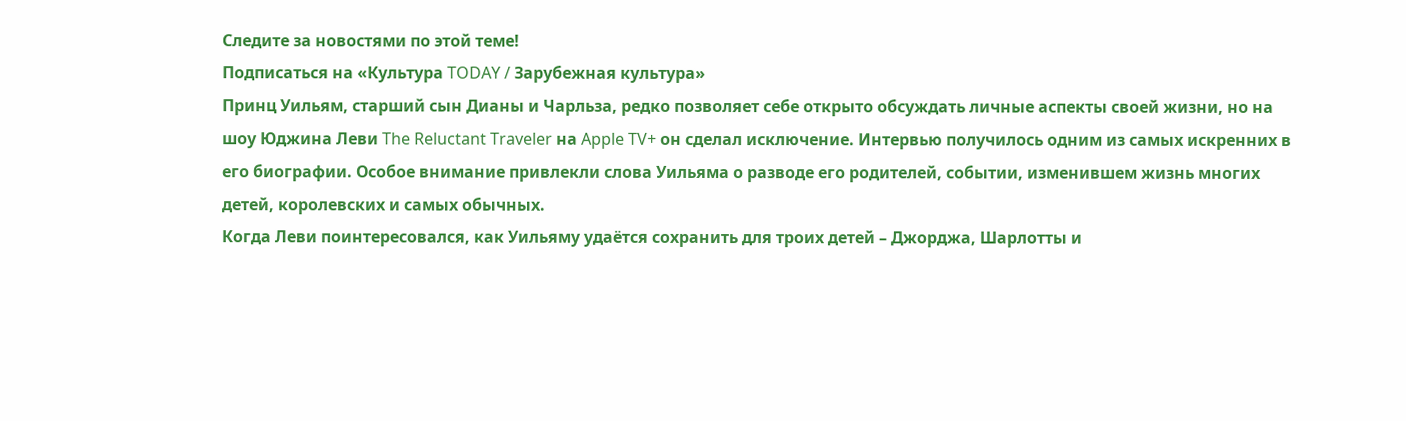Следите за новостями по этой теме!
Подписаться на «Культура TODAY / Зарубежная культура»
Принц Уильям, старший сын Дианы и Чарльза, редко позволяет себе открыто обсуждать личные аспекты своей жизни, но на шоу Юджина Леви The Reluctant Traveler на Apple TV+ он сделал исключение. Интервью получилось одним из самых искренних в его биографии. Особое внимание привлекли слова Уильяма о разводе его родителей, событии, изменившем жизнь многих детей, королевских и самых обычных.
Когда Леви поинтересовался, как Уильяму удаётся сохранить для троих детей – Джорджа, Шарлотты и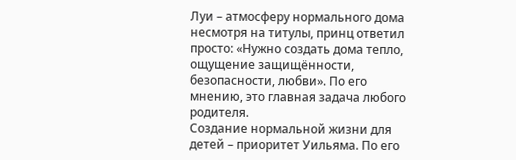Луи – атмосферу нормального дома несмотря на титулы, принц ответил просто: «Нужно создать дома тепло, ощущение защищённости, безопасности, любви». По его мнению, это главная задача любого родителя.
Создание нормальной жизни для детей – приоритет Уильяма. По его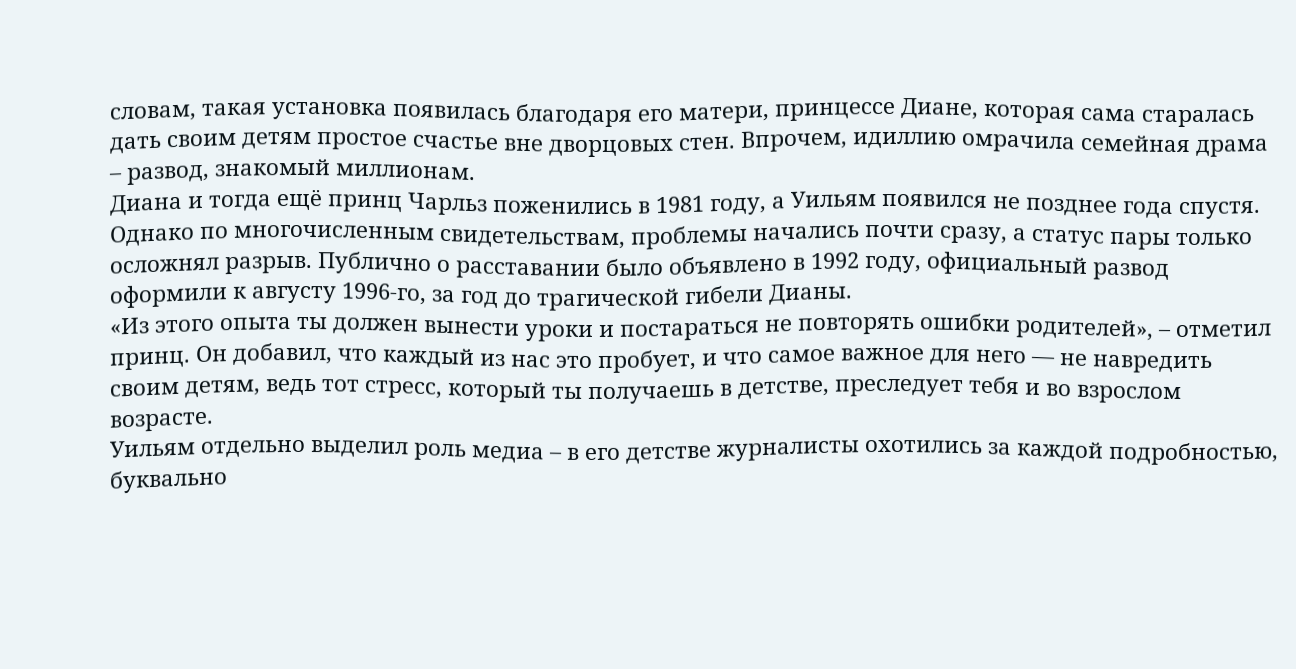словам, такая установка появилась благодаря его матери, принцессе Диане, которая сама старалась дать своим детям простое счастье вне дворцовых стен. Впрочем, идиллию омрачила семейная драма – развод, знакомый миллионам.
Диана и тогда ещё принц Чарльз поженились в 1981 году, а Уильям появился не позднее года спустя. Однако по многочисленным свидетельствам, проблемы начались почти сразу, а статус пары только осложнял разрыв. Публично о расставании было объявлено в 1992 году, официальный развод оформили к августу 1996-го, за год до трагической гибели Дианы.
«Из этого опыта ты должен вынести уроки и постараться не повторять ошибки родителей», – отметил принц. Он добавил, что каждый из нас это пробует, и что самое важное для него — не навредить своим детям, ведь тот стресс, который ты получаешь в детстве, преследует тебя и во взрослом возрасте.
Уильям отдельно выделил роль медиа – в его детстве журналисты охотились за каждой подробностью, буквально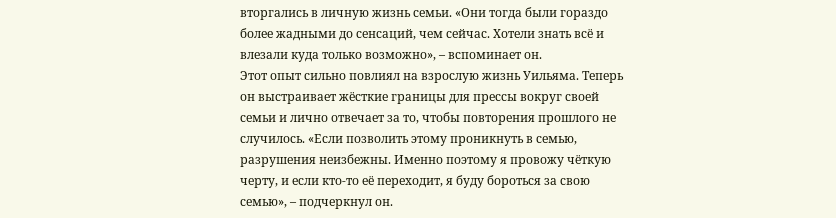вторгались в личную жизнь семьи. «Они тогда были гораздо более жадными до сенсаций, чем сейчас. Хотели знать всё и влезали куда только возможно», – вспоминает он.
Этот опыт сильно повлиял на взрослую жизнь Уильяма. Теперь он выстраивает жёсткие границы для прессы вокруг своей семьи и лично отвечает за то, чтобы повторения прошлого не случилось. «Если позволить этому проникнуть в семью, разрушения неизбежны. Именно поэтому я провожу чёткую черту, и если кто-то её переходит, я буду бороться за свою семью», – подчеркнул он.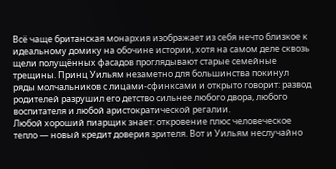Всё чаще британская монархия изображает из себя нечто близкое к идеальному домику на обочине истории, хотя на самом деле сквозь щели полущённых фасадов проглядывают старые семейные трещины. Принц Уильям незаметно для большинства покинул ряды молчальников с лицами-сфинксами и открыто говорит: развод родителей разрушил его детство сильнее любого двора, любого воспитателя и любой аристократической регалии.
Любой хороший пиарщик знает: откровение плюс человеческое тепло — новый кредит доверия зрителя. Вот и Уильям неслучайно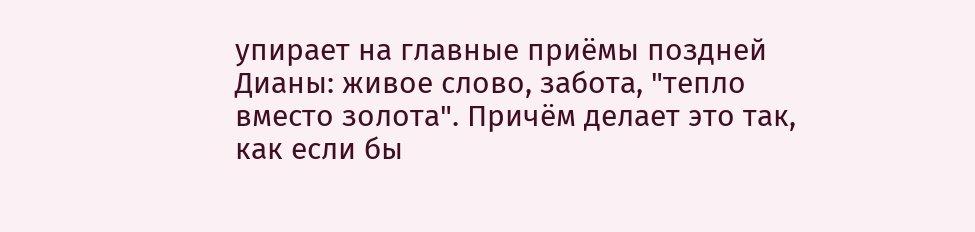упирает на главные приёмы поздней Дианы: живое слово, забота, "тепло вместо золота". Причём делает это так, как если бы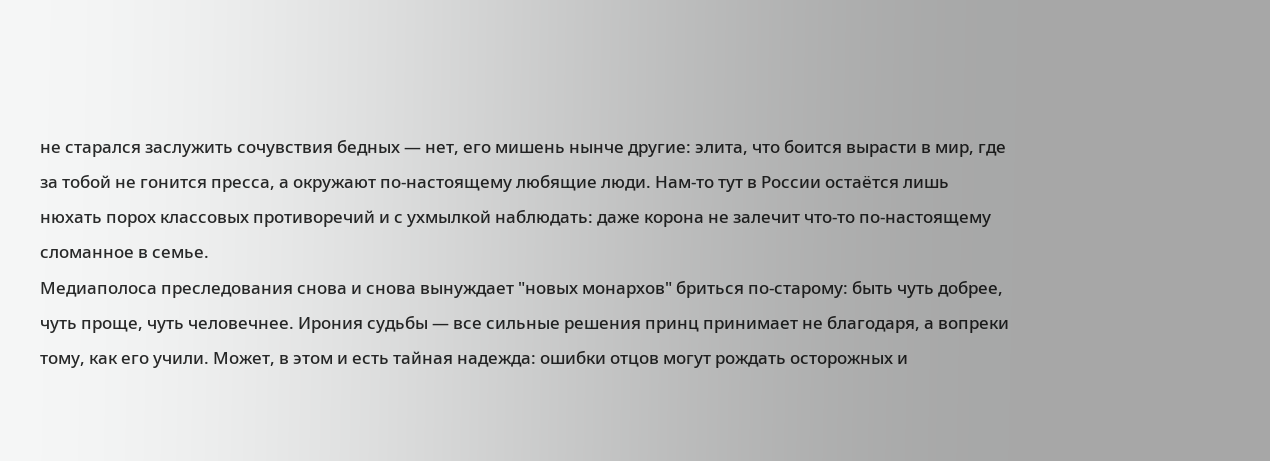не старался заслужить сочувствия бедных — нет, его мишень нынче другие: элита, что боится вырасти в мир, где за тобой не гонится пресса, а окружают по-настоящему любящие люди. Нам-то тут в России остаётся лишь нюхать порох классовых противоречий и с ухмылкой наблюдать: даже корона не залечит что-то по-настоящему сломанное в семье.
Медиаполоса преследования снова и снова вынуждает "новых монархов" бриться по-старому: быть чуть добрее, чуть проще, чуть человечнее. Ирония судьбы — все сильные решения принц принимает не благодаря, а вопреки тому, как его учили. Может, в этом и есть тайная надежда: ошибки отцов могут рождать осторожных и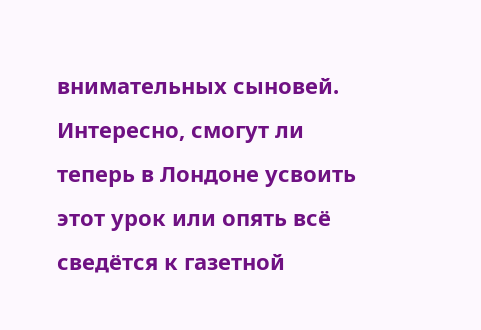внимательных сыновей. Интересно, смогут ли теперь в Лондоне усвоить этот урок или опять всё сведётся к газетной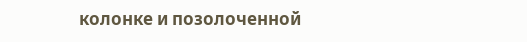колонке и позолоченной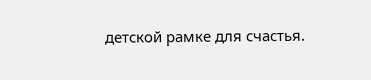детской рамке для счастья.